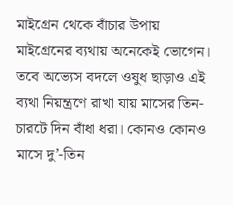মাইগ্রেন থেকে বাঁচার উপায়
মাইগ্রেনের ব্যথায় অনেকেই ভোগেন। তবে অভ্যেস বদলে ওষুধ ছাড়াও এই ব্যথা নিয়ন্ত্রণে রাখা যায় মাসের তিন-চারটে দিন বাঁধা ধরা। কোনও কোনও মাসে দু’-তিন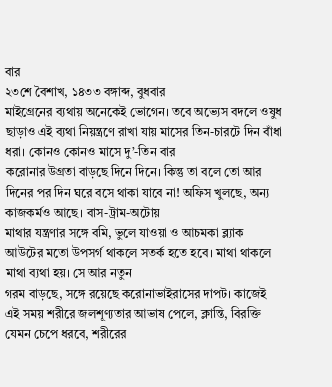বার
২৩শে বৈশাখ, ১৪৩৩ বঙ্গাব্দ, বুধবার
মাইগ্রেনের ব্যথায় অনেকেই ভোগেন। তবে অভ্যেস বদলে ওষুধ ছাড়াও এই ব্যথা নিয়ন্ত্রণে রাখা যায় মাসের তিন-চারটে দিন বাঁধা ধরা। কোনও কোনও মাসে দু’-তিন বার
করোনার উগ্রতা বাড়ছে দিনে দিনে। কিন্তু তা বলে তো আর দিনের পর দিন ঘরে বসে থাকা যাবে না! অফিস খুলছে, অন্য কাজকর্মও আছে। বাস-ট্রাম-অটোয়
মাথার যন্ত্রণার সঙ্গে বমি, ভুলে যাওয়া ও আচমকা ব্ল্যাক আউটের মতো উপসর্গ থাকলে সতর্ক হতে হবে। মাথা থাকলে মাথা ব্যথা হয়। সে আর নতুন
গরম বাড়ছে, সঙ্গে রয়েছে করোনাভাইরাসের দাপট। কাজেই এই সময় শরীরে জলশূণ্যতার আভাষ পেলে, ক্লান্তি, বিরক্তি যেমন চেপে ধরবে, শরীরের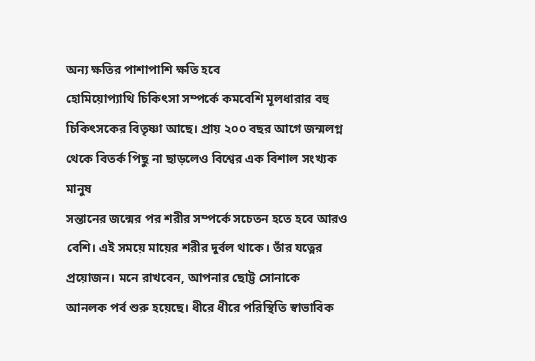অন্য ক্ষতির পাশাপাশি ক্ষতি হবে
হোমিয়োপ্যাথি চিকিৎসা সম্পর্কে কমবেশি মূলধারার বহু চিকিৎসকের বিতৃষ্ণা আছে। প্রায় ২০০ বছর আগে জন্মলগ্ন থেকে বিতর্ক পিছু না ছাড়লেও বিশ্বের এক বিশাল সংখ্যক মানুষ
সন্তানের জন্মের পর শরীর সম্পর্কে সচেতন হতে হবে আরও বেশি। এই সময়ে মায়ের শরীর দুর্বল থাকে। তাঁর যত্নের প্রয়োজন। মনে রাখবেন, আপনার ছোট্ট সোনাকে
আনলক পর্ব শুরু হয়েছে। ধীরে ধীরে পরিস্থিতি স্বাভাবিক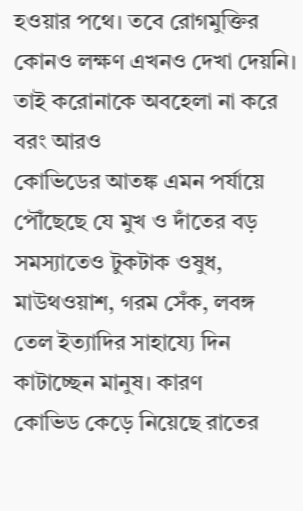হওয়ার পথে। তবে রোগমুক্তির কোনও লক্ষণ এখনও দেখা দেয়নি। তাই করোনাকে অবহেলা না করে বরং আরও
কোভিডের আতঙ্ক এমন পর্যায়ে পৌঁছেছে যে মুখ ও দাঁতের বড় সমস্যাতেও টুকটাক ওষুধ, মাউথওয়াশ, গরম সেঁক, লবঙ্গ তেল ইত্যাদির সাহায্যে দিন কাটাচ্ছেন মানুষ। কারণ
কোভিড কেড়ে নিয়েছে রাতের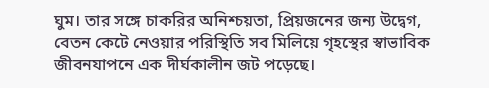ঘুম। তার সঙ্গে চাকরির অনিশ্চয়তা, প্রিয়জনের জন্য উদ্বেগ, বেতন কেটে নেওয়ার পরিস্থিতি সব মিলিয়ে গৃহস্থের স্বাভাবিক জীবনযাপনে এক দীর্ঘকালীন জট পড়েছে।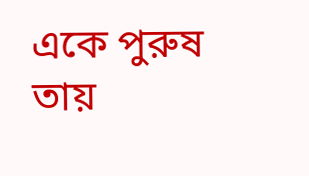একে পুরুষ তায়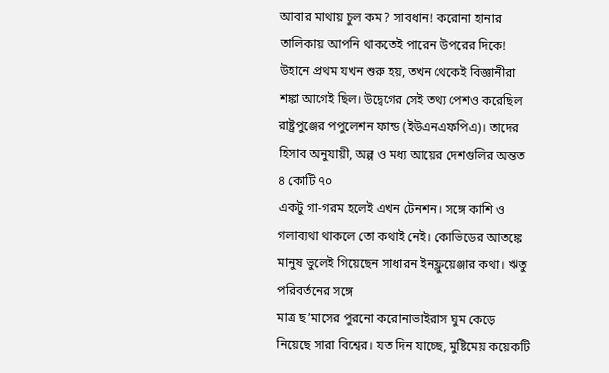আবার মাথায় চুল কম? সাবধান! করোনা হানার তালিকায় আপনি থাকতেই পারেন উপরের দিকে! উহানে প্রথম যখন শুরু হয়, তখন থেকেই বিজ্ঞানীরা
শঙ্কা আগেই ছিল। উদ্বেগের সেই তথ্য পেশও করেছিল রাষ্ট্রপুঞ্জের পপুলেশন ফান্ড (ইউএনএফপিএ)। তাদের হিসাব অনুযায়ী, অল্প ও মধ্য আয়ের দেশগুলির অন্তত ৪ কোটি ৭০
একটু গা-গরম হলেই এখন টেনশন। সঙ্গে কাশি ও গলাব্যথা থাকলে তো কথাই নেই। কোভিডের আতঙ্কে মানুষ ভুলেই গিয়েছেন সাধারন ইনফ্লুয়েঞ্জার কথা। ঋতু পরিবর্তনের সঙ্গে
মাত্র ছ’মাসের পুরনো করোনাভাইরাস ঘুম কেড়ে নিয়েছে সারা বিশ্বের। যত দিন যাচ্ছে, মুষ্টিমেয় কয়েকটি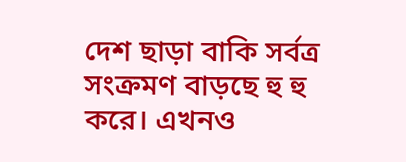দেশ ছাড়া বাকি সর্বত্র সংক্রমণ বাড়ছে হু হু করে। এখনও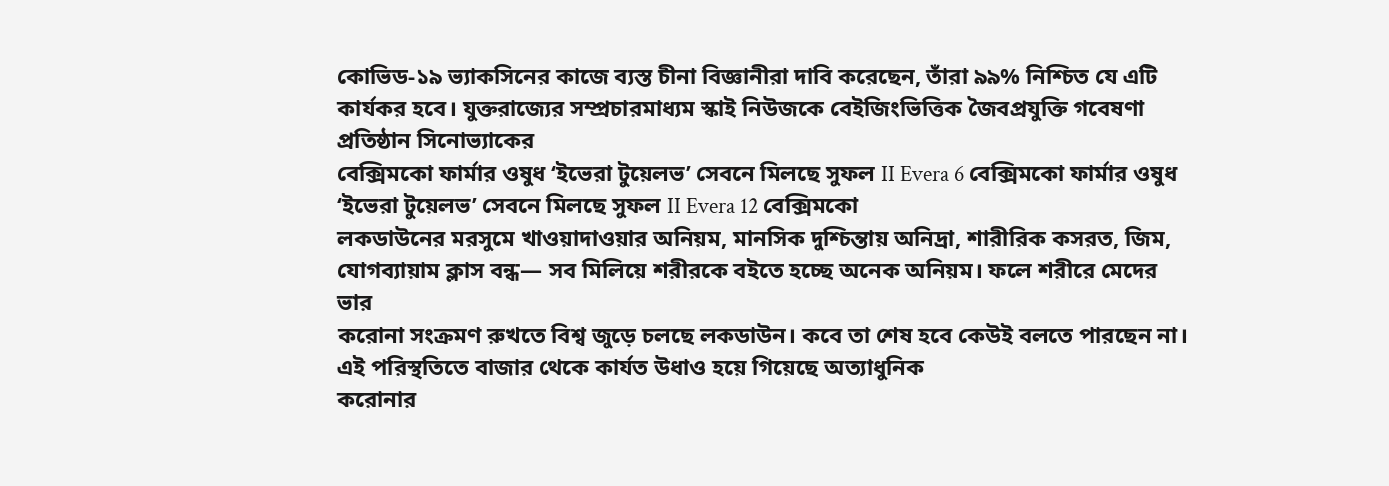কোভিড-১৯ ভ্যাকসিনের কাজে ব্যস্ত চীনা বিজ্ঞানীরা দাবি করেছেন, তাঁরা ৯৯% নিশ্চিত যে এটি কার্যকর হবে। যুক্তরাজ্যের সম্প্রচারমাধ্যম স্কাই নিউজকে বেইজিংভিত্তিক জৈবপ্রযুক্তি গবেষণা প্রতিষ্ঠান সিনোভ্যাকের
বেক্সিমকো ফার্মার ওষুধ ‘ইভেরা টুয়েলভ’ সেবনে মিলছে সুফল II Evera 6 বেক্সিমকো ফার্মার ওষুধ ‘ইভেরা টুয়েলভ’ সেবনে মিলছে সুফল II Evera 12 বেক্সিমকো
লকডাউনের মরসুমে খাওয়াদাওয়ার অনিয়ম, মানসিক দুশ্চিন্তায় অনিদ্রা, শারীরিক কসরত, জিম, যোগব্যায়াম ক্লাস বন্ধ— সব মিলিয়ে শরীরকে বইতে হচ্ছে অনেক অনিয়ম। ফলে শরীরে মেদের ভার
করোনা সংক্রমণ রুখতে বিশ্ব জুড়ে চলছে লকডাউন। কবে তা শেষ হবে কেউই বলতে পারছেন না। এই পরিস্থতিতে বাজার থেকে কার্যত উধাও হয়ে গিয়েছে অত্যাধুনিক
করোনার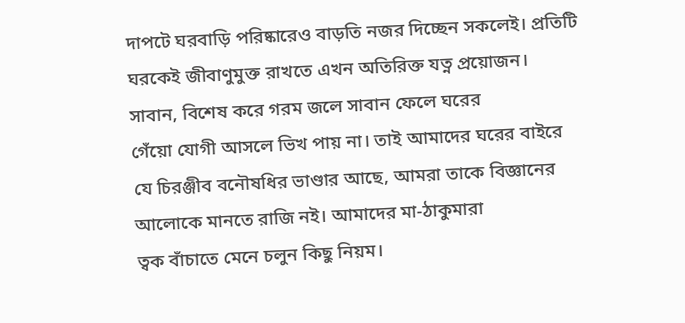দাপটে ঘরবাড়ি পরিষ্কারেও বাড়তি নজর দিচ্ছেন সকলেই। প্রতিটি ঘরকেই জীবাণুমুক্ত রাখতে এখন অতিরিক্ত যত্ন প্রয়োজন। সাবান, বিশেষ করে গরম জলে সাবান ফেলে ঘরের
গেঁয়ো যোগী আসলে ভিখ পায় না। তাই আমাদের ঘরের বাইরে যে চিরঞ্জীব বনৌষধির ভাণ্ডার আছে, আমরা তাকে বিজ্ঞানের আলোকে মানতে রাজি নই। আমাদের মা-ঠাকুমারা
ত্বক বাঁচাতে মেনে চলুন কিছু নিয়ম।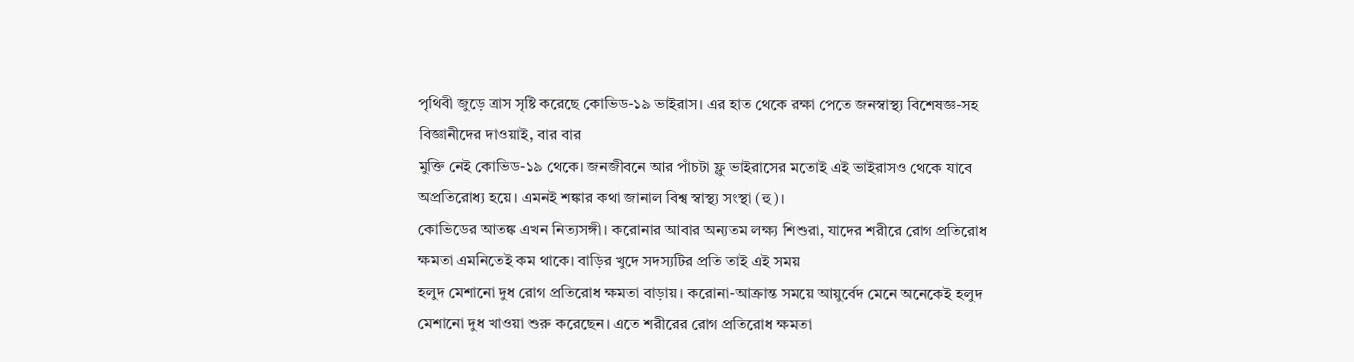পৃথিবী জুড়ে ত্রাস সৃষ্টি করেছে কোভিড-১৯ ভাইরাস। এর হাত থেকে রক্ষা পেতে জনস্বাস্থ্য বিশেষজ্ঞ-সহ বিজ্ঞানীদের দাওয়াই, বার বার
মুক্তি নেই কোভিড-১৯ থেকে। জনজীবনে আর পাঁচটা ফ্লু ভাইরাসের মতোই এই ভাইরাসও থেকে যাবে অপ্রতিরোধ্য হয়ে। এমনই শঙ্কার কথা জানাল বিশ্ব স্বাস্থ্য সংস্থা (হু)।
কোভিডের আতঙ্ক এখন নিত্যসঙ্গী। করোনার আবার অন্যতম লক্ষ্য শিশুরা, যাদের শরীরে রোগ প্রতিরোধ ক্ষমতা এমনিতেই কম থাকে। বাড়ির খুদে সদস্যটির প্রতি তাই এই সময়
হলুদ মেশানো দুধ রোগ প্রতিরোধ ক্ষমতা বাড়ায়। করোনা-আক্রান্ত সময়ে আয়ুর্বেদ মেনে অনেকেই হলুদ মেশানো দুধ খাওয়া শুরু করেছেন। এতে শরীরের রোগ প্রতিরোধ ক্ষমতা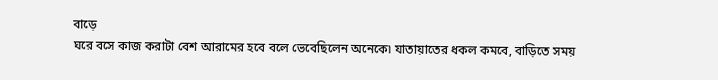বাড়ে
ঘরে বসে কাজ করাটা বেশ আরামের হবে বলে ভেবেছিলেন অনেকে৷ যাতায়াতের ধকল কমবে, বাড়িতে সময়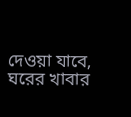দেওয়া যাবে, ঘরের খাবার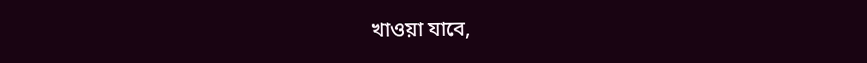খাওয়া যাবে,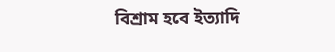বিশ্রাম হবে ইত্যাদি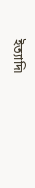ইত্যাদি৷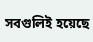সবগুলিই হয়েছে